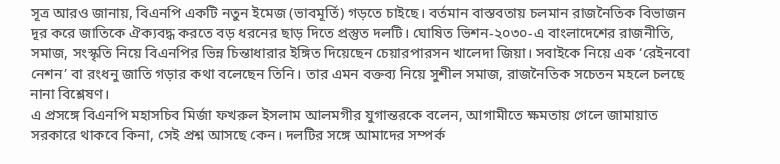সূত্র আরও জানায়, বিএনপি একটি নতুন ইমেজ (ভাবমূর্তি) গড়তে চাইছে। বর্তমান বাস্তবতায় চলমান রাজনৈতিক বিভাজন দূর করে জাতিকে ঐক্যবদ্ধ করতে বড় ধরনের ছাড় দিতে প্রস্তুত দলটি। ঘোষিত ভিশন-২০৩০-এ বাংলাদেশের রাজনীতি, সমাজ, সংস্কৃতি নিয়ে বিএনপির ভিন্ন চিন্তাধারার ইঙ্গিত দিয়েছেন চেয়ারপারসন খালেদা জিয়া। সবাইকে নিয়ে এক ‘রেইনবো নেশন’ বা রংধনু জাতি গড়ার কথা বলেছেন তিনি। তার এমন বক্তব্য নিয়ে সুশীল সমাজ, রাজনৈতিক সচেতন মহলে চলছে নানা বিশ্লেষণ।
এ প্রসঙ্গে বিএনপি মহাসচিব মির্জা ফখরুল ইসলাম আলমগীর যুগান্তরকে বলেন, আগামীতে ক্ষমতায় গেলে জামায়াত সরকারে থাকবে কিনা, সেই প্রশ্ন আসছে কেন। দলটির সঙ্গে আমাদের সম্পর্ক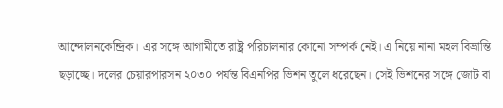আন্দোলনকেন্দ্রিক। এর সঙ্গে আগামীতে রাষ্ট্র পরিচালনার কোনো সম্পর্ক নেই। এ নিয়ে নানা মহল বিভ্রান্তি ছড়াচ্ছে। দলের চেয়ারপারসন ২০৩০ পর্যন্ত বিএনপির ভিশন তুলে ধরেছেন। সেই ভিশনের সঙ্গে জোট বা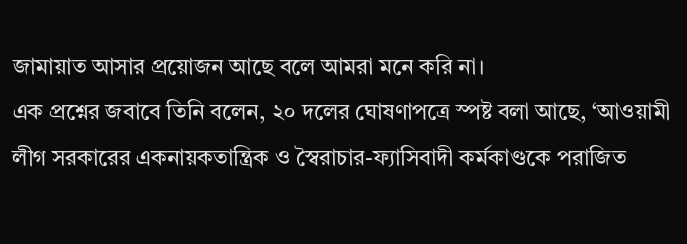জামায়াত আসার প্রয়োজন আছে বলে আমরা মনে করি না।
এক প্রশ্নের জবাবে তিনি বলেন, ২০ দলের ঘোষণাপত্রে স্পষ্ট বলা আছে, ‘আওয়ামী লীগ সরকারের একনায়কতান্ত্রিক ও স্বৈরাচার-ফ্যাসিবাদী কর্মকাণ্ডকে পরাজিত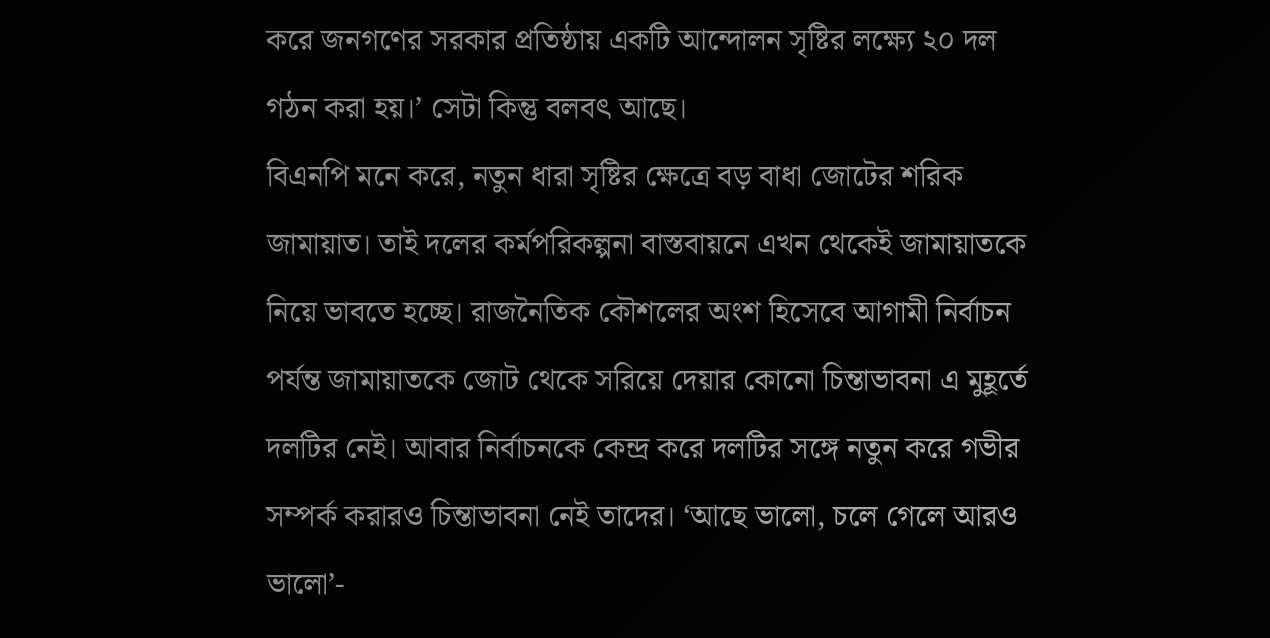করে জনগণের সরকার প্রতিষ্ঠায় একটি আন্দোলন সৃষ্টির লক্ষ্যে ২০ দল গঠন করা হয়।’ সেটা কিন্তু বলবৎ আছে।
বিএনপি মনে করে, নতুন ধারা সৃষ্টির ক্ষেত্রে বড় বাধা জোটের শরিক জামায়াত। তাই দলের কর্মপরিকল্পনা বাস্তবায়নে এখন থেকেই জামায়াতকে নিয়ে ভাবতে হচ্ছে। রাজনৈতিক কৌশলের অংশ হিসেবে আগামী নির্বাচন পর্যন্ত জামায়াতকে জোট থেকে সরিয়ে দেয়ার কোনো চিন্তাভাবনা এ মুহূর্তে দলটির নেই। আবার নির্বাচনকে কেন্দ্র করে দলটির সঙ্গে নতুন করে গভীর সম্পর্ক করারও চিন্তাভাবনা নেই তাদের। ‘আছে ভালো, চলে গেলে আরও ভালো’-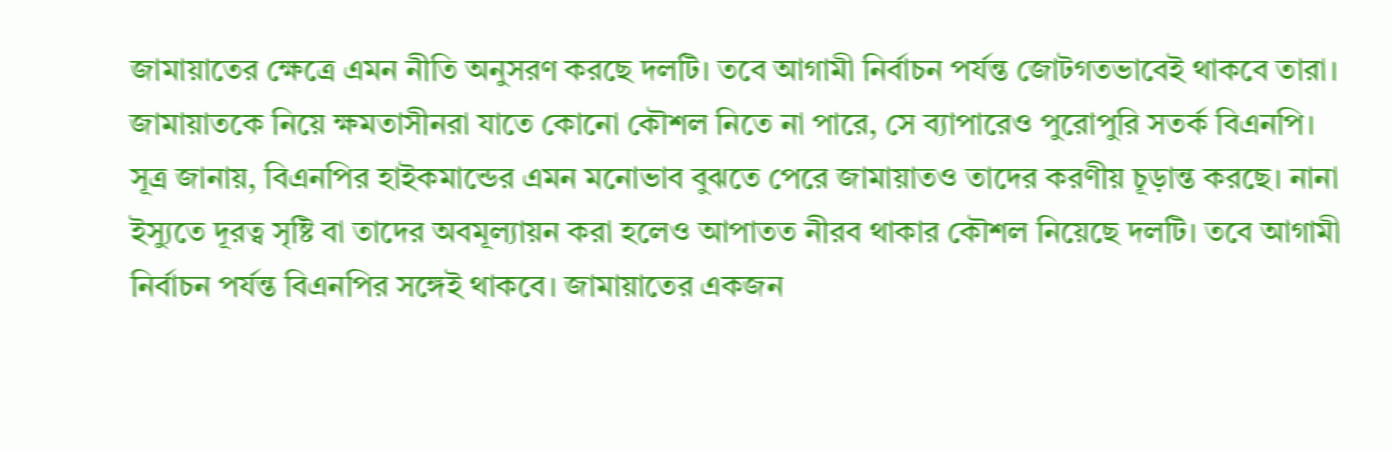জামায়াতের ক্ষেত্রে এমন নীতি অনুসরণ করছে দলটি। তবে আগামী নির্বাচন পর্যন্ত জোটগতভাবেই থাকবে তারা। জামায়াতকে নিয়ে ক্ষমতাসীনরা যাতে কোনো কৌশল নিতে না পারে, সে ব্যাপারেও পুরোপুরি সতর্ক বিএনপি।
সূত্র জানায়, বিএনপির হাইকমান্ডের এমন মনোভাব বুঝতে পেরে জামায়াতও তাদের করণীয় চূড়ান্ত করছে। নানা ইস্যুতে দূরত্ব সৃষ্টি বা তাদের অবমূল্যায়ন করা হলেও আপাতত নীরব থাকার কৌশল নিয়েছে দলটি। তবে আগামী নির্বাচন পর্যন্ত বিএনপির সঙ্গেই থাকবে। জামায়াতের একজন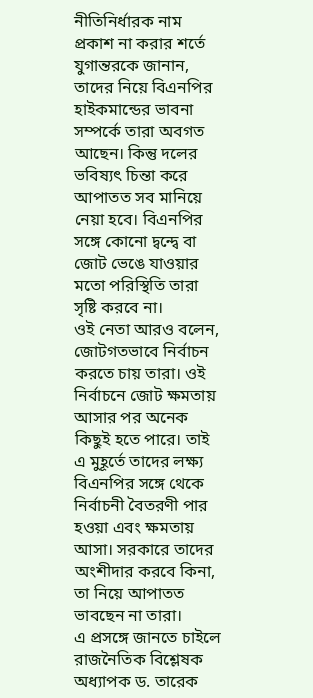নীতিনির্ধারক নাম প্রকাশ না করার শর্তে যুগান্তরকে জানান, তাদের নিয়ে বিএনপির হাইকমান্ডের ভাবনা সম্পর্কে তারা অবগত আছেন। কিন্তু দলের ভবিষ্যৎ চিন্তা করে আপাতত সব মানিয়ে নেয়া হবে। বিএনপির সঙ্গে কোনো দ্বন্দ্বে বা জোট ভেঙে যাওয়ার মতো পরিস্থিতি তারা সৃষ্টি করবে না।
ওই নেতা আরও বলেন, জোটগতভাবে নির্বাচন করতে চায় তারা। ওই নির্বাচনে জোট ক্ষমতায় আসার পর অনেক কিছুই হতে পারে। তাই এ মুহূর্তে তাদের লক্ষ্য বিএনপির সঙ্গে থেকে নির্বাচনী বৈতরণী পার হওয়া এবং ক্ষমতায় আসা। সরকারে তাদের অংশীদার করবে কিনা, তা নিয়ে আপাতত ভাবছেন না তারা।
এ প্রসঙ্গে জানতে চাইলে রাজনৈতিক বিশ্লেষক অধ্যাপক ড. তারেক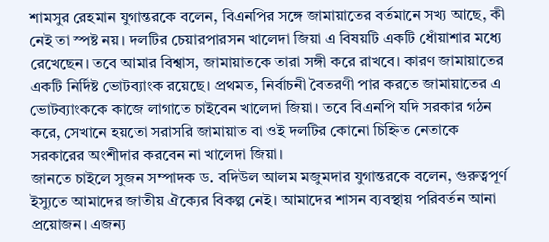শামসুর রেহমান যুগান্তরকে বলেন, বিএনপির সঙ্গে জামায়াতের বর্তমানে সখ্য আছে, কী নেই তা স্পষ্ট নয়। দলটির চেয়ারপারসন খালেদা জিয়া এ বিষয়টি একটি ধোঁয়াশার মধ্যে রেখেছেন। তবে আমার বিশ্বাস, জামায়াতকে তারা সঙ্গী করে রাখবে। কারণ জামায়াতের একটি নির্দিষ্ট ভোটব্যাংক রয়েছে। প্রথমত, নির্বাচনী বৈতরণী পার করতে জামায়াতের এ ভোটব্যাংককে কাজে লাগাতে চাইবেন খালেদা জিয়া। তবে বিএনপি যদি সরকার গঠন করে, সেখানে হয়তো সরাসরি জামায়াত বা ওই দলটির কোনো চিহ্নিত নেতাকে সরকারের অংশীদার করবেন না খালেদা জিয়া।
জানতে চাইলে সুজন সম্পাদক ড. বদিউল আলম মজুমদার যুগান্তরকে বলেন, গুরুত্বপূর্ণ ইস্যুতে আমাদের জাতীয় ঐক্যের বিকল্প নেই। আমাদের শাসন ব্যবস্থায় পরিবর্তন আনা প্রয়োজন। এজন্য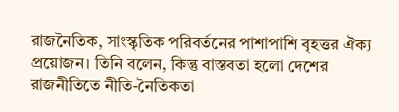রাজনৈতিক, সাংস্কৃতিক পরিবর্তনের পাশাপাশি বৃহত্তর ঐক্য প্রয়োজন। তিনি বলেন, কিন্তু বাস্তবতা হলো দেশের রাজনীতিতে নীতি-নৈতিকতা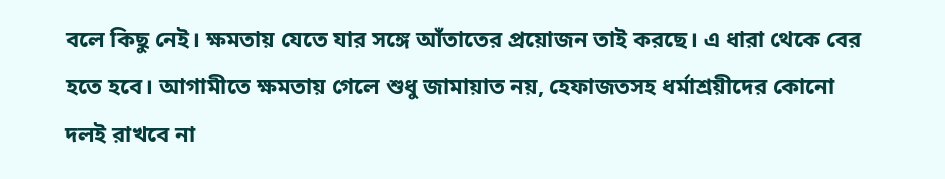বলে কিছু নেই। ক্ষমতায় যেতে যার সঙ্গে আঁতাতের প্রয়োজন তাই করছে। এ ধারা থেকে বের হতে হবে। আগামীতে ক্ষমতায় গেলে শুধু জামায়াত নয়, হেফাজতসহ ধর্মাশ্রয়ীদের কোনো দলই রাখবে না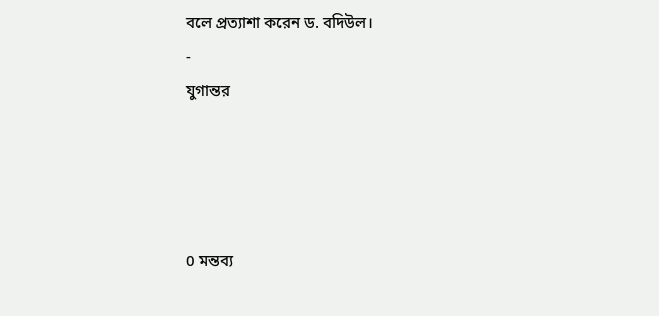বলে প্রত্যাশা করেন ড. বদিউল।
-
যুগান্তর




0 মন্তব্য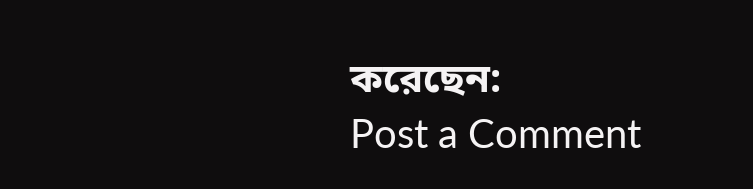করেছেন:
Post a Comment